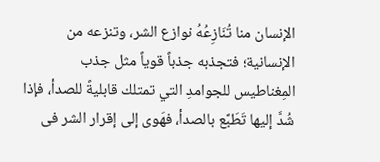الإنسان منا تُنَازِعُهُ نوازع الشر، وتنزعه من الإنسانية؛ فتجذبه جذباً قوياً مثل جذب المِغناطيس للجوامدِ التي تمتلك قابليةً للصدأ، فإذا شُدَّ إليها تَطَبَّع بالصدأ، فهَوى إلى إقرار الشر فى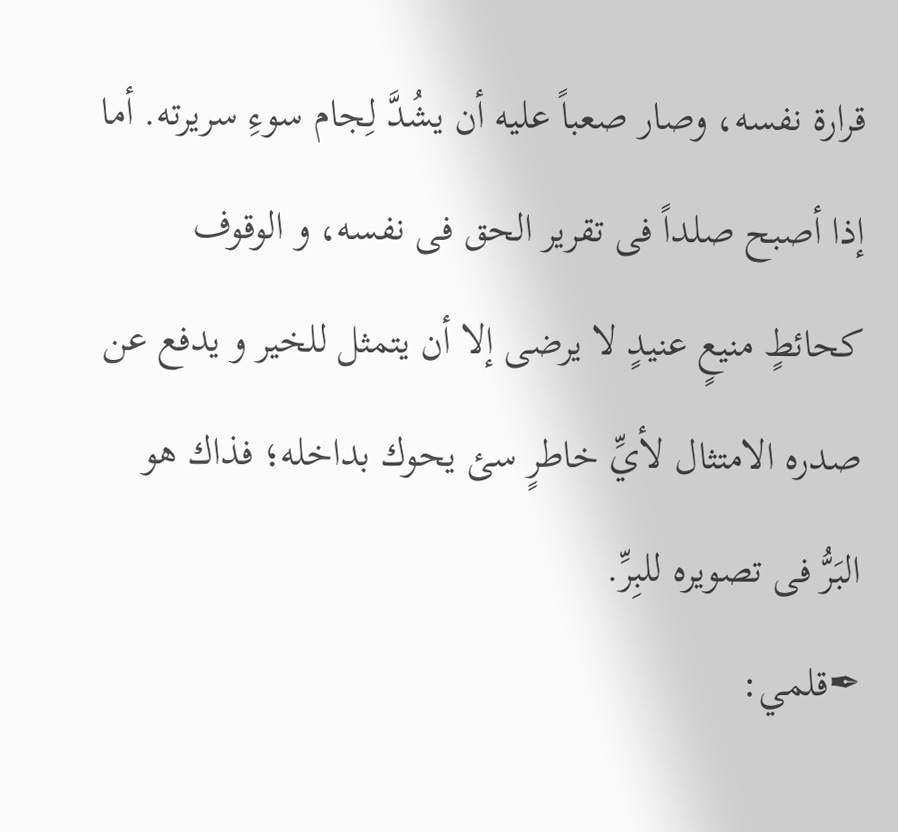قرارة نفسه، وصار صعباً عليه أن يشُدَّ لِجام سوءِ سريرته. أما إذا أصبح صلداً فى تقرير الحق فى نفسه، و الوقوف كحائطٍ منيعٍ عنيدٍ لا يرضى إلا أن يتمثل للخير و يدفع عن صدره الامتثال لأيِّ خاطرٍ سئ يحوك بداخله؛ فذاك هو البَرُّ فى تصويره للبِرِّ.
✒قلمي: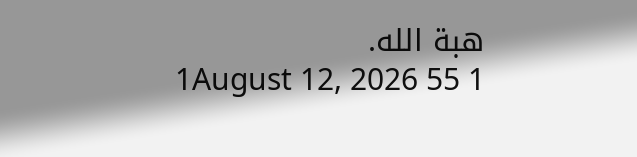هبة الله.
1August 12, 2026 55 1